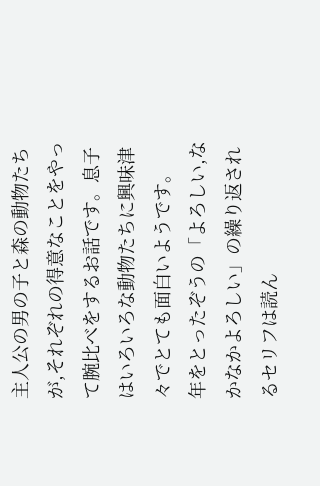主人公の男の子と森の動物たちが,それぞれの得意なことをやって腕比べをするお話です。息子はいろいろな動物たちに興味津々でとても面白いようです。
年をとったぞうの「よろしい,なかなかよろしい」の繰り返されるセリフは読ん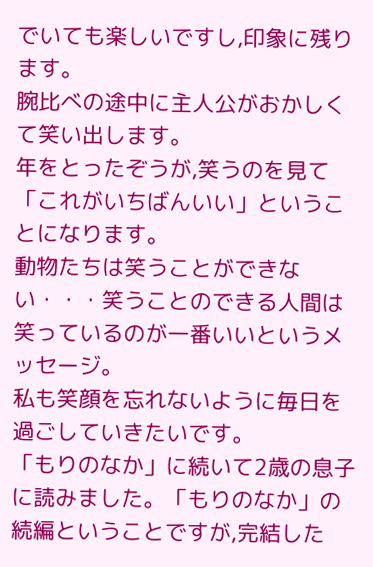でいても楽しいですし,印象に残ります。
腕比べの途中に主人公がおかしくて笑い出します。
年をとったぞうが,笑うのを見て「これがいちばんいい」ということになります。
動物たちは笑うことができない・・・笑うことのできる人間は笑っているのが一番いいというメッセージ。
私も笑顔を忘れないように毎日を過ごしていきたいです。
「もりのなか」に続いて2歳の息子に読みました。「もりのなか」の続編ということですが,完結した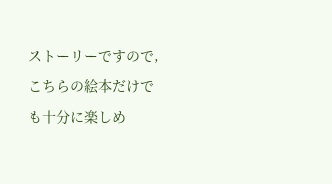ストーリーですので,こちらの絵本だけでも十分に楽しめ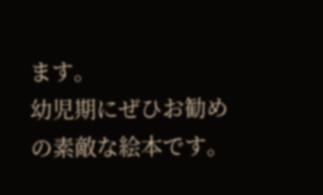ます。
幼児期にぜひお勧めの素敵な絵本です。